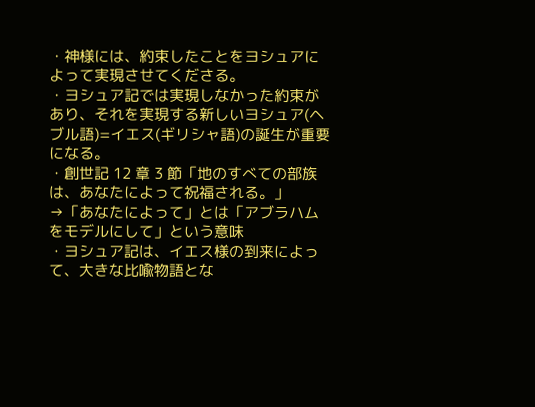・神様には、約束したことをヨシュアによって実現させてくださる。
・ヨシュア記では実現しなかった約束があり、それを実現する新しいヨシュア(ヘブル語)=イエス(ギリシャ語)の誕生が重要になる。
・創世記 12 章 3 節「地のすべての部族は、あなたによって祝福される。」
→「あなたによって」とは「アブラハムをモデルにして」という意味
・ヨシュア記は、イエス様の到来によって、大きな比喩物語とな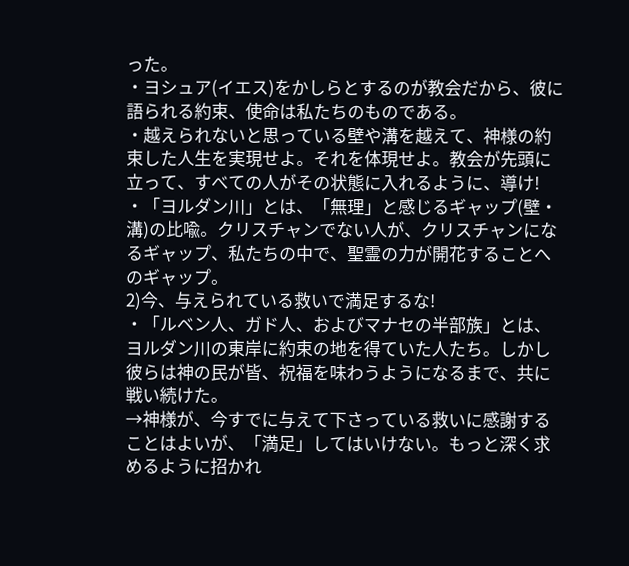った。
・ヨシュア(イエス)をかしらとするのが教会だから、彼に語られる約束、使命は私たちのものである。
・越えられないと思っている壁や溝を越えて、神様の約束した人生を実現せよ。それを体現せよ。教会が先頭に立って、すべての人がその状態に入れるように、導け!
・「ヨルダン川」とは、「無理」と感じるギャップ(壁・溝)の比喩。クリスチャンでない人が、クリスチャンになるギャップ、私たちの中で、聖霊の力が開花することへのギャップ。
2)今、与えられている救いで満足するな!
・「ルベン人、ガド人、およびマナセの半部族」とは、ヨルダン川の東岸に約束の地を得ていた人たち。しかし彼らは神の民が皆、祝福を味わうようになるまで、共に戦い続けた。
→神様が、今すでに与えて下さっている救いに感謝することはよいが、「満足」してはいけない。もっと深く求めるように招かれ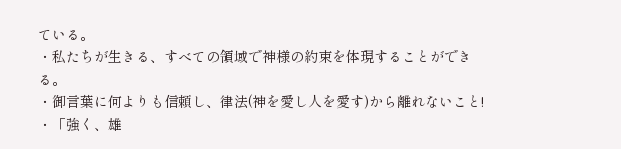ている。
・私たちが生きる、すべての領域で神様の約束を体現することができる。
・御言葉に何よりも信頼し、律法(神を愛し人を愛す)から離れないこと!
・「強く、雄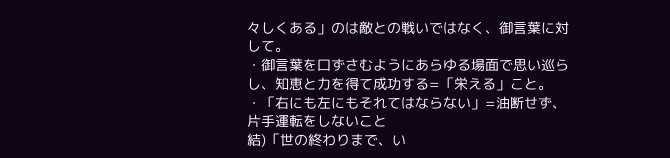々しくある」のは敵との戦いではなく、御言葉に対して。
・御言葉を口ずさむようにあらゆる場面で思い巡らし、知恵と力を得て成功する=「栄える」こと。
・「右にも左にもそれてはならない」=油断せず、片手運転をしないこと
結)「世の終わりまで、い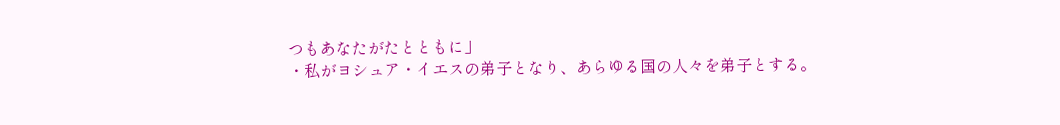つもあなたがたとともに」
・私がヨシュア・イエスの弟子となり、あらゆる国の人々を弟子とする。